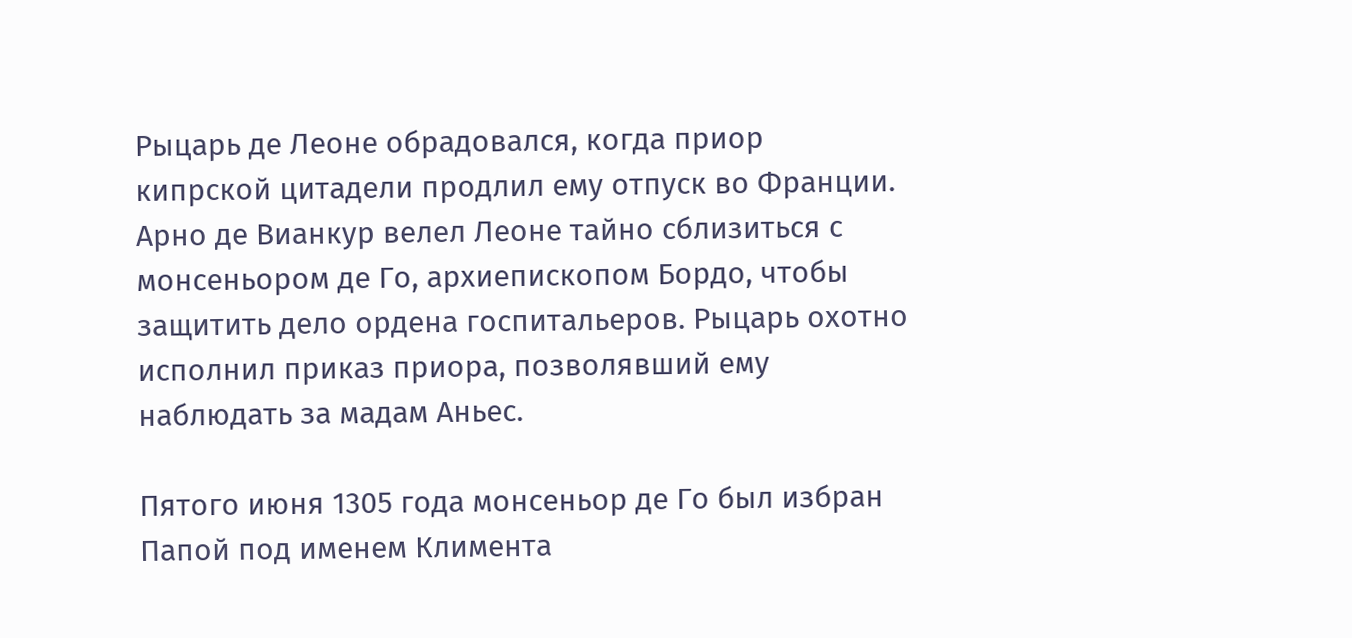Рыцарь де Леоне обрадовался, когда приор кипрской цитадели продлил ему отпуск во Франции. Арно де Вианкур велел Леоне тайно сблизиться с монсеньором де Го, архиепископом Бордо, чтобы защитить дело ордена госпитальеров. Рыцарь охотно исполнил приказ приора, позволявший ему наблюдать за мадам Аньес.

Пятого июня 1305 года монсеньор де Го был избран Папой под именем Климента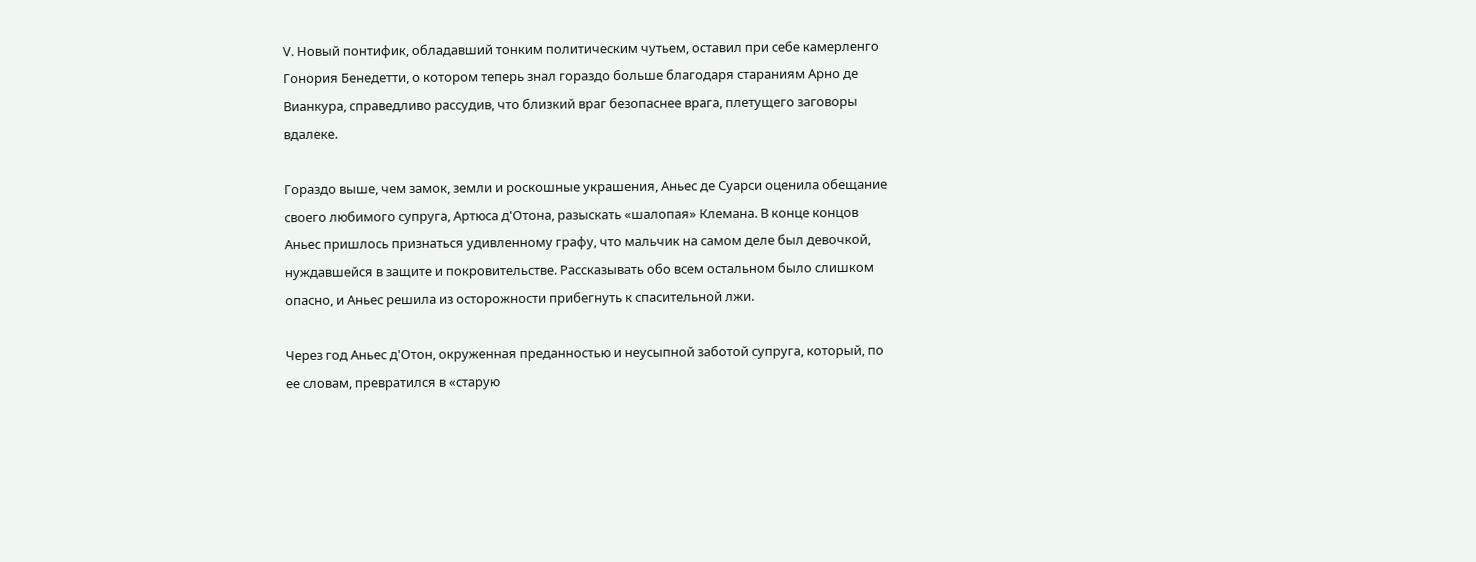V. Новый понтифик, обладавший тонким политическим чутьем, оставил при себе камерленго Гонория Бенедетти, о котором теперь знал гораздо больше благодаря стараниям Арно де Вианкура, справедливо рассудив, что близкий враг безопаснее врага, плетущего заговоры вдалеке.

Гораздо выше, чем замок, земли и роскошные украшения, Аньес де Суарси оценила обещание своего любимого супруга, Артюса д'Отона, разыскать «шалопая» Клемана. В конце концов Аньес пришлось признаться удивленному графу, что мальчик на самом деле был девочкой, нуждавшейся в защите и покровительстве. Рассказывать обо всем остальном было слишком опасно, и Аньес решила из осторожности прибегнуть к спасительной лжи.

Через год Аньес д'Отон, окруженная преданностью и неусыпной заботой супруга, который, по ее словам, превратился в «старую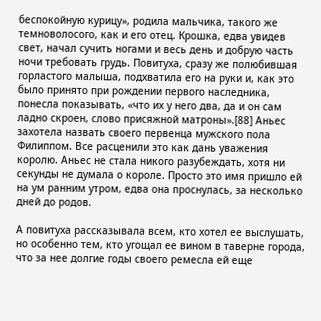беспокойную курицу», родила мальчика, такого же темноволосого, как и его отец. Крошка, едва увидев свет, начал сучить ногами и весь день и добрую часть ночи требовать грудь. Повитуха, сразу же полюбившая горластого малыша, подхватила его на руки и, как это было принято при рождении первого наследника, понесла показывать, «что их у него два, да и он сам ладно скроен, слово присяжной матроны».[88] Аньес захотела назвать своего первенца мужского пола Филиппом. Все расценили это как дань уважения королю. Аньес не стала никого разубеждать, хотя ни секунды не думала о короле. Просто это имя пришло ей на ум ранним утром, едва она проснулась, за несколько дней до родов.

А повитуха рассказывала всем, кто хотел ее выслушать, но особенно тем, кто угощал ее вином в таверне города, что за нее долгие годы своего ремесла ей еще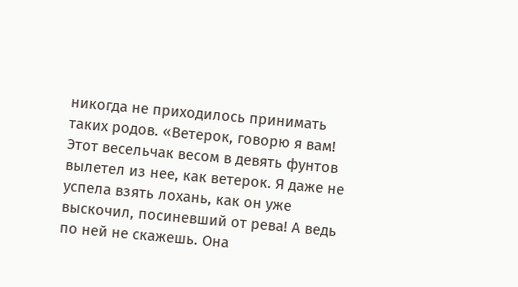никогда не приходилось принимать таких родов. «Ветерок, говорю я вам! Этот весельчак весом в девять фунтов вылетел из нее, как ветерок. Я даже не успела взять лохань, как он уже выскочил, посиневший от рева! А ведь по ней не скажешь. Она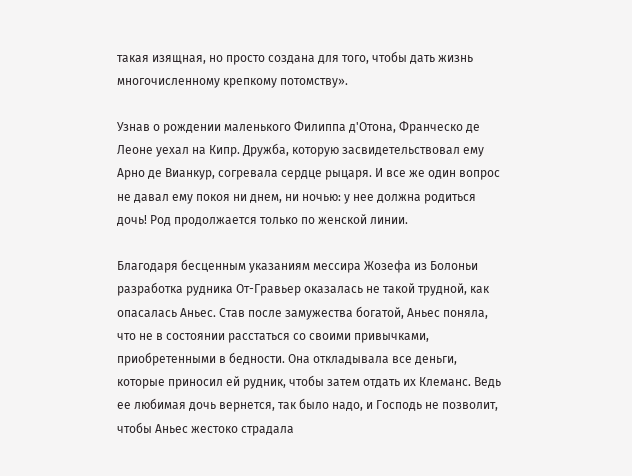такая изящная, но просто создана для того, чтобы дать жизнь многочисленному крепкому потомству».

Узнав о рождении маленького Филиппа д'Отона, Франческо де Леоне уехал на Кипр. Дружба, которую засвидетельствовал ему Арно де Вианкур, согревала сердце рыцаря. И все же один вопрос не давал ему покоя ни днем, ни ночью: у нее должна родиться дочь! Род продолжается только по женской линии.

Благодаря бесценным указаниям мессира Жозефа из Болоньи разработка рудника От-Гравьер оказалась не такой трудной, как опасалась Аньес. Став после замужества богатой, Аньес поняла, что не в состоянии расстаться со своими привычками, приобретенными в бедности. Она откладывала все деньги, которые приносил ей рудник, чтобы затем отдать их Клеманс. Ведь ее любимая дочь вернется, так было надо, и Господь не позволит, чтобы Аньес жестоко страдала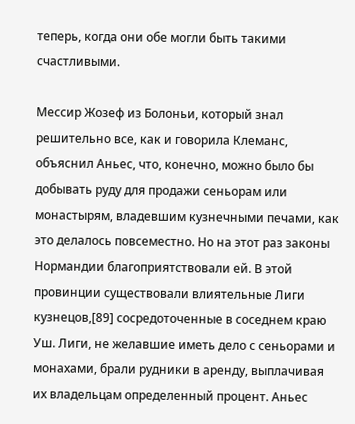теперь, когда они обе могли быть такими счастливыми.

Мессир Жозеф из Болоньи, который знал решительно все, как и говорила Клеманс, объяснил Аньес, что, конечно, можно было бы добывать руду для продажи сеньорам или монастырям, владевшим кузнечными печами, как это делалось повсеместно. Но на этот раз законы Нормандии благоприятствовали ей. В этой провинции существовали влиятельные Лиги кузнецов,[89] сосредоточенные в соседнем краю Уш. Лиги, не желавшие иметь дело с сеньорами и монахами, брали рудники в аренду, выплачивая их владельцам определенный процент. Аньес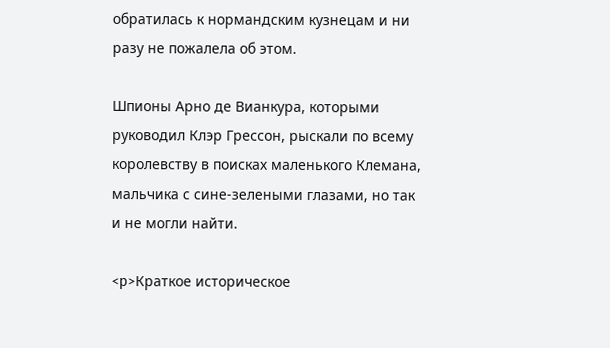обратилась к нормандским кузнецам и ни разу не пожалела об этом.

Шпионы Арно де Вианкура, которыми руководил Клэр Грессон, рыскали по всему королевству в поисках маленького Клемана, мальчика с сине-зелеными глазами, но так и не могли найти.

<p>Краткое историческое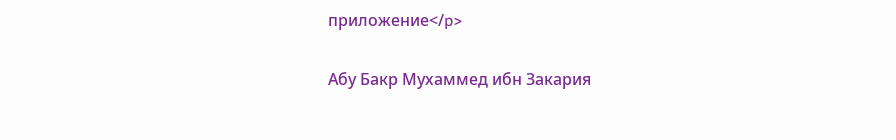приложение</p>

Абу Бакр Мухаммед ибн Закария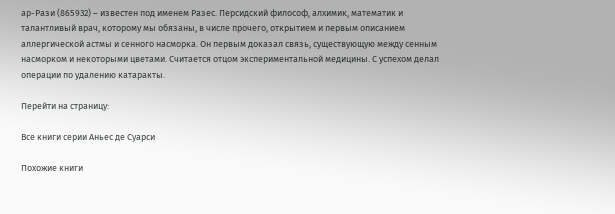ар-Рази (865932) – известен под именем Разес. Персидский философ, алхимик, математик и талантливый врач, которому мы обязаны, в числе прочего, открытием и первым описанием аллергической астмы и сенного насморка. Он первым доказал связь, существующую между сенным насморком и некоторыми цветами. Считается отцом экспериментальной медицины. С успехом делал операции по удалению катаракты.

Перейти на страницу:

Все книги серии Аньес де Суарси

Похожие книги